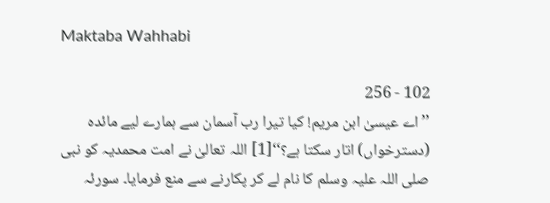Maktaba Wahhabi

102 - 256
’’اے عیسیٰ ابن مریم! کیا تیرا رب آسمان سے ہمارے لیے مائدہ (دسترخواں) اتار سکتا ہے؟‘‘[1] اللہ تعالیٰ نے امت محمدیہ کو نبی صلی اللہ علیہ وسلم کا نام لے کر پکارنے سے منع فرمایا۔ سورئہ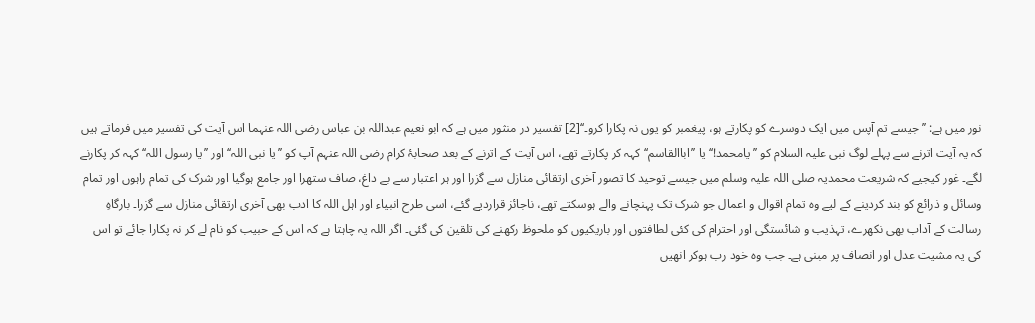نور میں ہے: ’’جیسے تم آپس میں ایک دوسرے کو پکارتے ہو، پیغمبر کو یوں نہ پکارا کرو۔‘‘[2] تفسیر در منثور میں ہے کہ ابو نعیم عبداللہ بن عباس رضی اللہ عنہما اس آیت کی تفسیر میں فرماتے ہیں کہ یہ آیت اترنے سے پہلے لوگ نبی علیہ السلام کو ’’یامحمد!‘‘ یا ’’اباالقاسم‘‘کہہ کر پکارتے تھے، اس آیت کے اترنے کے بعد صحابۂ کرام رضی اللہ عنہم آپ کو ’’یا نبی اللہ‘‘ اور ’’یا رسول اللہ‘‘ کہہ کر پکارنے لگے۔ غور کیجیے کہ شریعت محمدیہ صلی اللہ علیہ وسلم میں جیسے توحید کا تصور آخری ارتقائی منازل سے گزرا اور ہر اعتبار سے بے داغ، صاف ستھرا اور جامع ہوگیا اور شرک کی تمام راہوں اور تمام وسائل و ذرائع کو بند کردینے کے لیے وہ تمام اقوال و اعمال جو شرک تک پہنچانے والے ہوسکتے تھے، ناجائز قراردیے گئے، اسی طرح انبیاء اور اہل اللہ کا ادب بھی آخری ارتقائی منازل سے گزرا۔ بارگاہِ رسالت کے آداب بھی نکھرے، تہذیب و شائستگی اور احترام کی کئی لطافتوں اور باریکیوں کو ملحوظ رکھنے کی تلقین کی گئی۔ اگر اللہ یہ چاہتا ہے کہ اس کے حبیب کو نام لے کر نہ پکارا جائے تو اس کی یہ مشیت عدل اور انصاف پر مبنی ہے۔ جب وہ خود رب ہوکر انھیں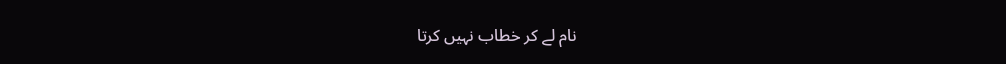نام لے کر خطاب نہیں کرتا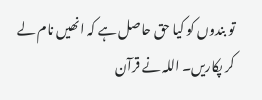تو بندوں کو کیا حق حاصل ہے کہ انھیں نام لے کر پکاریں۔ اللہ نے قرآن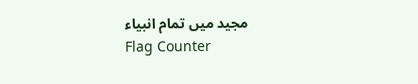مجید میں تمام انبیاء
Flag Counter